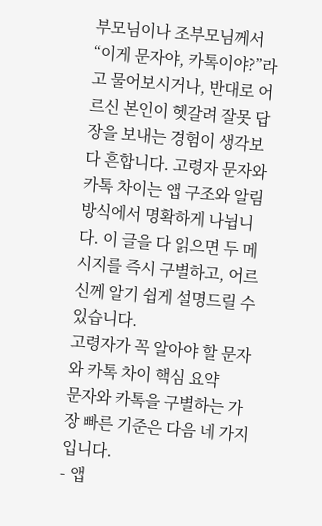부모님이나 조부모님께서 “이게 문자야, 카톡이야?”라고 물어보시거나, 반대로 어르신 본인이 헷갈려 잘못 답장을 보내는 경험이 생각보다 흔합니다. 고령자 문자와 카톡 차이는 앱 구조와 알림 방식에서 명확하게 나뉩니다. 이 글을 다 읽으면 두 메시지를 즉시 구별하고, 어르신께 알기 쉽게 설명드릴 수 있습니다.
고령자가 꼭 알아야 할 문자와 카톡 차이 핵심 요약
문자와 카톡을 구별하는 가장 빠른 기준은 다음 네 가지입니다.
- 앱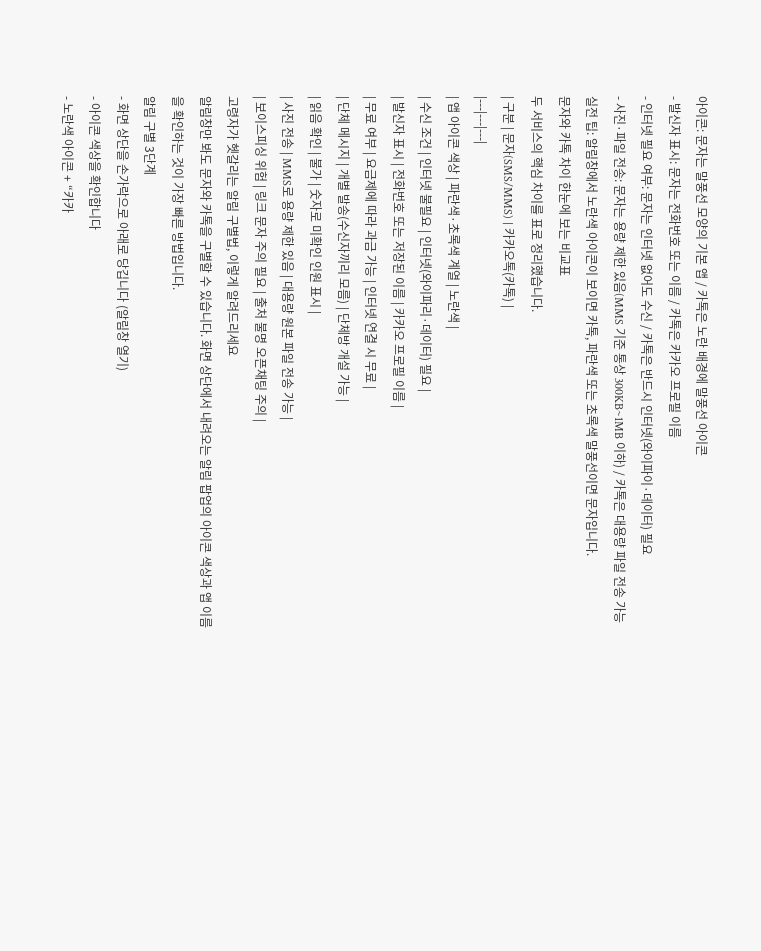아이콘: 문자는 말풍선 모양의 기본 앱 / 카톡은 노란 배경에 말풍선 아이콘
- 발신자 표시: 문자는 전화번호 또는 이름 / 카톡은 카카오 프로필 이름
- 인터넷 필요 여부: 문자는 인터넷 없어도 수신 / 카톡은 반드시 인터넷(와이파이·데이터) 필요
- 사진·파일 전송: 문자는 용량 제한 있음(MMS 기준 통상 300KB~1MB 이하) / 카톡은 대용량 파일 전송 가능
실전 팁: 알림창에서 노란색 아이콘이 보이면 카톡, 파란색 또는 초록색 말풍선이면 문자입니다.
문자와 카톡 차이 한눈에 보는 비교표
두 서비스의 핵심 차이를 표로 정리했습니다.
| 구분 | 문자(SMS/MMS) | 카카오톡(카톡) |
|---|---|---|
| 앱 아이콘 색상 | 파란색·초록색 계열 | 노란색 |
| 수신 조건 | 인터넷 불필요 | 인터넷(와이파리·데이터) 필요 |
| 발신자 표시 | 전화번호 또는 저장된 이름 | 카카오 프로필 이름 |
| 무료 여부 | 요금제에 따라 과금 가능 | 인터넷 연결 시 무료 |
| 단체 메시지 | 개별 발송(수신자끼리 모름) | 단체방 개설 가능 |
| 읽음 확인 | 불가 | 숫자로 미확인 인원 표시 |
| 사진 전송 | MMS로 용량 제한 있음 | 대용량 원본 파일 전송 가능 |
| 보이스피싱 위험 | 링크 문자 주의 필요 | 출처 불명 오픈채팅 주의 |
고령자가 헷갈리는 알림 구별법, 이렇게 알려드리세요
알림창만 봐도 문자와 카톡을 구별할 수 있습니다. 화면 상단에서 내려오는 알림 팝업의 아이콘 색상과 앱 이름을 확인하는 것이 가장 빠른 방법입니다.
알림 구별 3단계
- 화면 상단을 손가락으로 아래로 당깁니다 (알림창 열기)
- 아이콘 색상을 확인합니다
- 노란색 아이콘 + “카카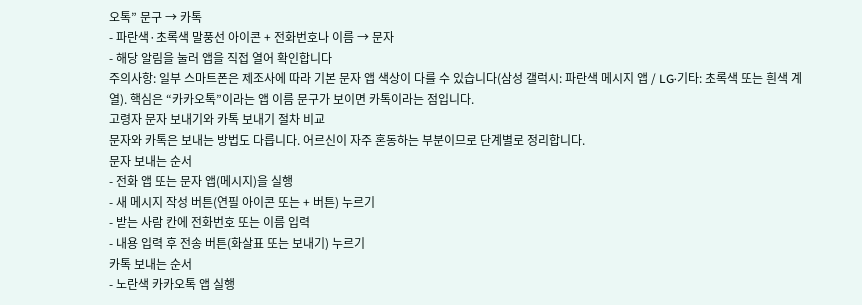오톡” 문구 → 카톡
- 파란색·초록색 말풍선 아이콘 + 전화번호나 이름 → 문자
- 해당 알림을 눌러 앱을 직접 열어 확인합니다
주의사항: 일부 스마트폰은 제조사에 따라 기본 문자 앱 색상이 다를 수 있습니다(삼성 갤럭시: 파란색 메시지 앱 / LG·기타: 초록색 또는 흰색 계열). 핵심은 “카카오톡”이라는 앱 이름 문구가 보이면 카톡이라는 점입니다.
고령자 문자 보내기와 카톡 보내기 절차 비교
문자와 카톡은 보내는 방법도 다릅니다. 어르신이 자주 혼동하는 부분이므로 단계별로 정리합니다.
문자 보내는 순서
- 전화 앱 또는 문자 앱(메시지)을 실행
- 새 메시지 작성 버튼(연필 아이콘 또는 + 버튼) 누르기
- 받는 사람 칸에 전화번호 또는 이름 입력
- 내용 입력 후 전송 버튼(화살표 또는 보내기) 누르기
카톡 보내는 순서
- 노란색 카카오톡 앱 실행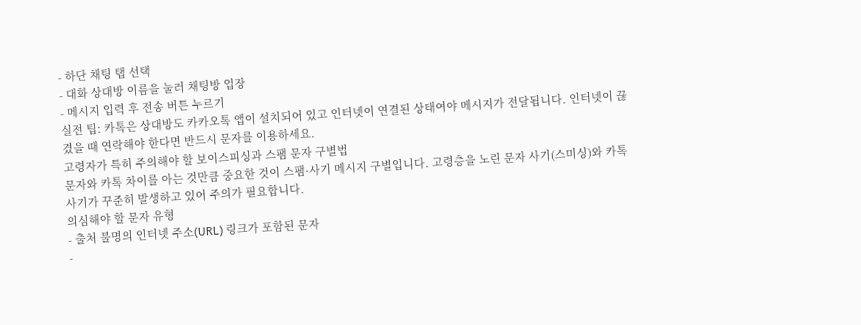- 하단 채팅 탭 선택
- 대화 상대방 이름을 눌러 채팅방 입장
- 메시지 입력 후 전송 버튼 누르기
실전 팁: 카톡은 상대방도 카카오톡 앱이 설치되어 있고 인터넷이 연결된 상태여야 메시지가 전달됩니다. 인터넷이 끊겼을 때 연락해야 한다면 반드시 문자를 이용하세요.
고령자가 특히 주의해야 할 보이스피싱과 스팸 문자 구별법
문자와 카톡 차이를 아는 것만큼 중요한 것이 스팸·사기 메시지 구별입니다. 고령층을 노린 문자 사기(스미싱)와 카톡 사기가 꾸준히 발생하고 있어 주의가 필요합니다.
의심해야 할 문자 유형
- 출처 불명의 인터넷 주소(URL) 링크가 포함된 문자
-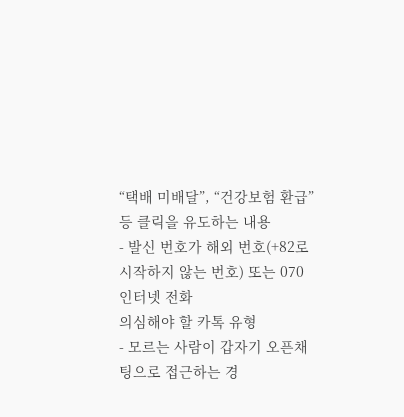“택배 미배달”, “건강보험 환급” 등 클릭을 유도하는 내용
- 발신 번호가 해외 번호(+82로 시작하지 않는 번호) 또는 070 인터넷 전화
의심해야 할 카톡 유형
- 모르는 사람이 갑자기 오픈채팅으로 접근하는 경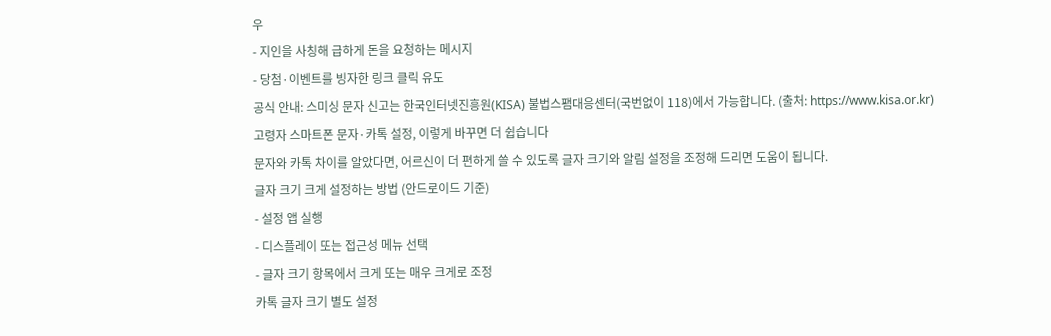우
- 지인을 사칭해 급하게 돈을 요청하는 메시지
- 당첨·이벤트를 빙자한 링크 클릭 유도
공식 안내: 스미싱 문자 신고는 한국인터넷진흥원(KISA) 불법스팸대응센터(국번없이 118)에서 가능합니다. (출처: https://www.kisa.or.kr)
고령자 스마트폰 문자·카톡 설정, 이렇게 바꾸면 더 쉽습니다
문자와 카톡 차이를 알았다면, 어르신이 더 편하게 쓸 수 있도록 글자 크기와 알림 설정을 조정해 드리면 도움이 됩니다.
글자 크기 크게 설정하는 방법 (안드로이드 기준)
- 설정 앱 실행
- 디스플레이 또는 접근성 메뉴 선택
- 글자 크기 항목에서 크게 또는 매우 크게로 조정
카톡 글자 크기 별도 설정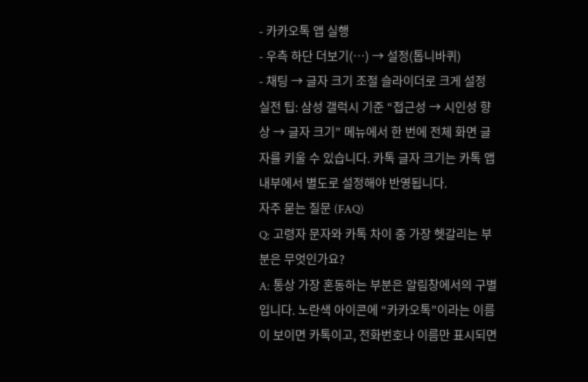- 카카오톡 앱 실행
- 우측 하단 더보기(…) → 설정(톱니바퀴)
- 채팅 → 글자 크기 조절 슬라이더로 크게 설정
실전 팁: 삼성 갤럭시 기준 “접근성 → 시인성 향상 → 글자 크기” 메뉴에서 한 번에 전체 화면 글자를 키울 수 있습니다. 카톡 글자 크기는 카톡 앱 내부에서 별도로 설정해야 반영됩니다.
자주 묻는 질문 (FAQ)
Q: 고령자 문자와 카톡 차이 중 가장 헷갈리는 부분은 무엇인가요?
A: 통상 가장 혼동하는 부분은 알림창에서의 구별입니다. 노란색 아이콘에 “카카오톡”이라는 이름이 보이면 카톡이고, 전화번호나 이름만 표시되면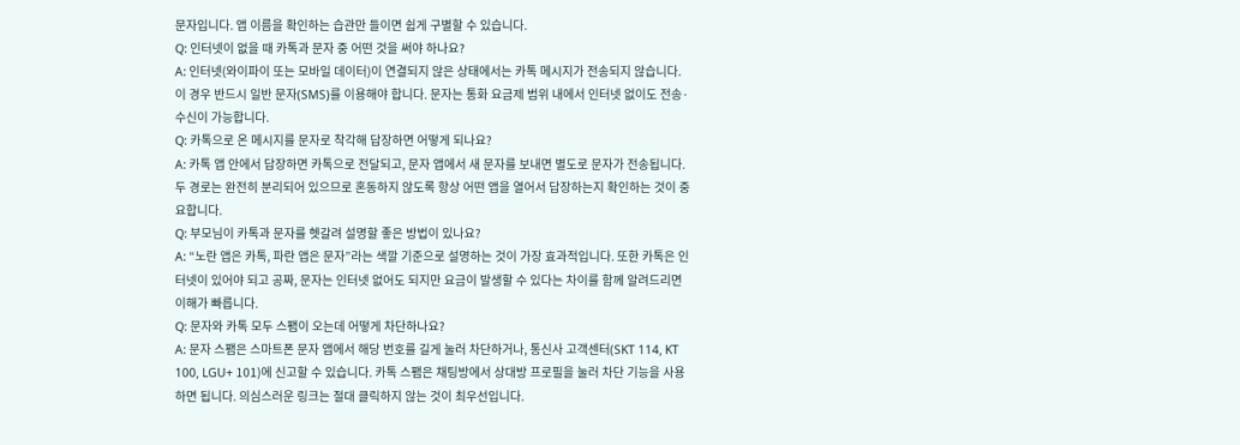문자입니다. 앱 이름을 확인하는 습관만 들이면 쉽게 구별할 수 있습니다.
Q: 인터넷이 없을 때 카톡과 문자 중 어떤 것을 써야 하나요?
A: 인터넷(와이파이 또는 모바일 데이터)이 연결되지 않은 상태에서는 카톡 메시지가 전송되지 않습니다. 이 경우 반드시 일반 문자(SMS)를 이용해야 합니다. 문자는 통화 요금제 범위 내에서 인터넷 없이도 전송·수신이 가능합니다.
Q: 카톡으로 온 메시지를 문자로 착각해 답장하면 어떻게 되나요?
A: 카톡 앱 안에서 답장하면 카톡으로 전달되고, 문자 앱에서 새 문자를 보내면 별도로 문자가 전송됩니다. 두 경로는 완전히 분리되어 있으므로 혼동하지 않도록 항상 어떤 앱을 열어서 답장하는지 확인하는 것이 중요합니다.
Q: 부모님이 카톡과 문자를 헷갈려 설명할 좋은 방법이 있나요?
A: “노란 앱은 카톡, 파란 앱은 문자”라는 색깔 기준으로 설명하는 것이 가장 효과적입니다. 또한 카톡은 인터넷이 있어야 되고 공짜, 문자는 인터넷 없어도 되지만 요금이 발생할 수 있다는 차이를 함께 알려드리면 이해가 빠릅니다.
Q: 문자와 카톡 모두 스팸이 오는데 어떻게 차단하나요?
A: 문자 스팸은 스마트폰 문자 앱에서 해당 번호를 길게 눌러 차단하거나, 통신사 고객센터(SKT 114, KT 100, LGU+ 101)에 신고할 수 있습니다. 카톡 스팸은 채팅방에서 상대방 프로필을 눌러 차단 기능을 사용하면 됩니다. 의심스러운 링크는 절대 클릭하지 않는 것이 최우선입니다.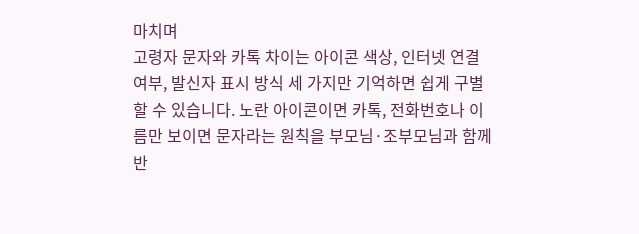마치며
고령자 문자와 카톡 차이는 아이콘 색상, 인터넷 연결 여부, 발신자 표시 방식 세 가지만 기억하면 쉽게 구별할 수 있습니다. 노란 아이콘이면 카톡, 전화번호나 이름만 보이면 문자라는 원칙을 부모님·조부모님과 함께 반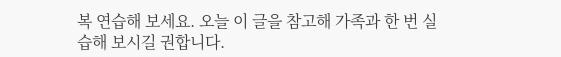복 연습해 보세요. 오늘 이 글을 참고해 가족과 한 번 실습해 보시길 권합니다.